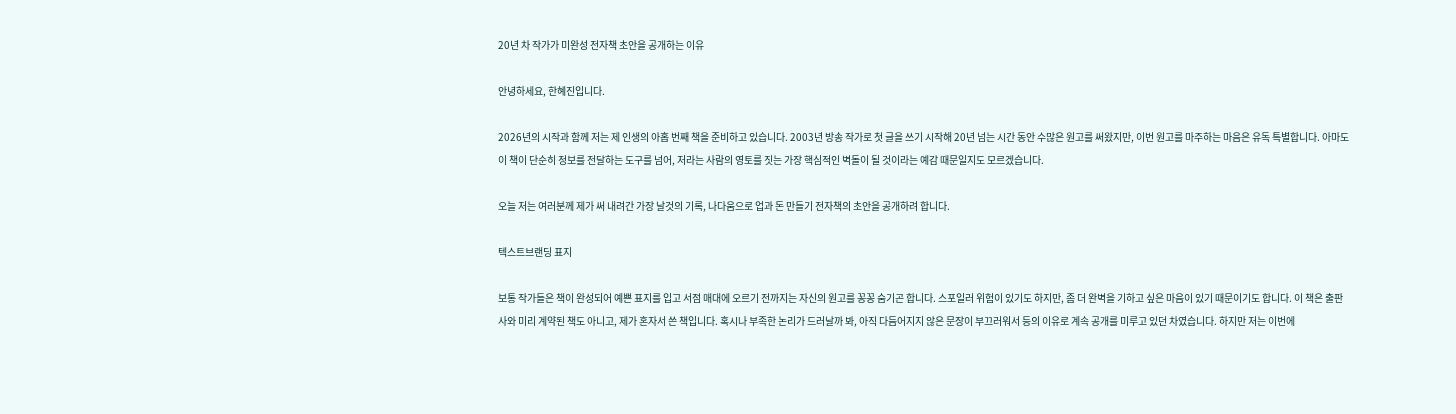20년 차 작가가 미완성 전자책 초안을 공개하는 이유

안녕하세요, 한혜진입니다.

2026년의 시작과 함께 저는 제 인생의 아홉 번째 책을 준비하고 있습니다. 2003년 방송 작가로 첫 글을 쓰기 시작해 20년 넘는 시간 동안 수많은 원고를 써왔지만, 이번 원고를 마주하는 마음은 유독 특별합니다. 아마도 이 책이 단순히 정보를 전달하는 도구를 넘어, 저라는 사람의 영토를 짓는 가장 핵심적인 벽돌이 될 것이라는 예감 때문일지도 모르겠습니다.

오늘 저는 여러분께 제가 써 내려간 가장 날것의 기록, 나다움으로 업과 돈 만들기 전자책의 초안을 공개하려 합니다.

텍스트브랜딩 표지

보통 작가들은 책이 완성되어 예쁜 표지를 입고 서점 매대에 오르기 전까지는 자신의 원고를 꽁꽁 숨기곤 합니다. 스포일러 위험이 있기도 하지만, 좀 더 완벽을 기하고 싶은 마음이 있기 때문이기도 합니다. 이 책은 출판사와 미리 계약된 책도 아니고, 제가 혼자서 쓴 책입니다. 혹시나 부족한 논리가 드러날까 봐, 아직 다듬어지지 않은 문장이 부끄러워서 등의 이유로 계속 공개를 미루고 있던 차였습니다. 하지만 저는 이번에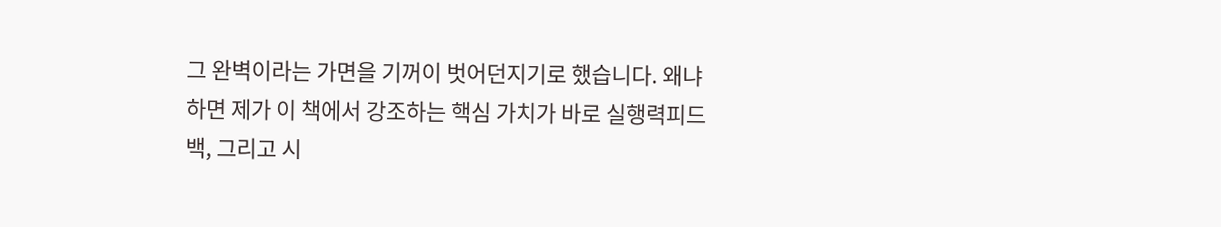그 완벽이라는 가면을 기꺼이 벗어던지기로 했습니다. 왜냐하면 제가 이 책에서 강조하는 핵심 가치가 바로 실행력피드백, 그리고 시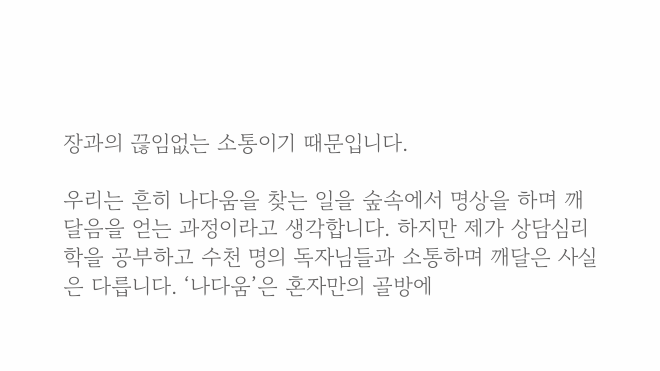장과의 끊임없는 소통이기 때문입니다.

우리는 흔히 나다움을 찾는 일을 숲속에서 명상을 하며 깨달음을 얻는 과정이라고 생각합니다. 하지만 제가 상담심리학을 공부하고 수천 명의 독자님들과 소통하며 깨달은 사실은 다릅니다. ‘나다움’은 혼자만의 골방에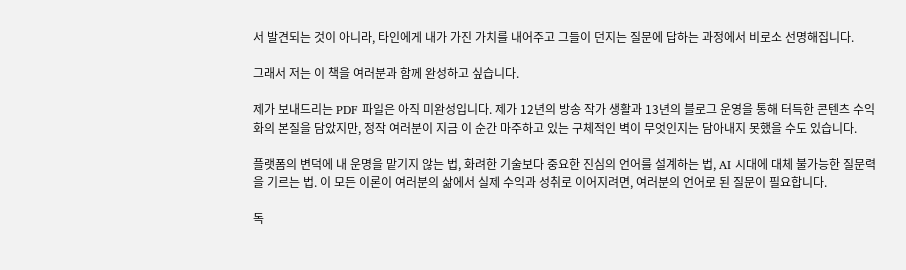서 발견되는 것이 아니라, 타인에게 내가 가진 가치를 내어주고 그들이 던지는 질문에 답하는 과정에서 비로소 선명해집니다.

그래서 저는 이 책을 여러분과 함께 완성하고 싶습니다.

제가 보내드리는 PDF 파일은 아직 미완성입니다. 제가 12년의 방송 작가 생활과 13년의 블로그 운영을 통해 터득한 콘텐츠 수익화의 본질을 담았지만, 정작 여러분이 지금 이 순간 마주하고 있는 구체적인 벽이 무엇인지는 담아내지 못했을 수도 있습니다.

플랫폼의 변덕에 내 운명을 맡기지 않는 법, 화려한 기술보다 중요한 진심의 언어를 설계하는 법, AI 시대에 대체 불가능한 질문력을 기르는 법. 이 모든 이론이 여러분의 삶에서 실제 수익과 성취로 이어지려면, 여러분의 언어로 된 질문이 필요합니다.

독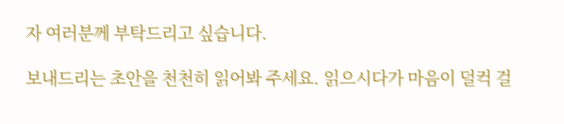자 여러분께 부탁드리고 싶습니다.

보내드리는 초안을 천천히 읽어봐 주세요. 읽으시다가 마음이 덜컥 걸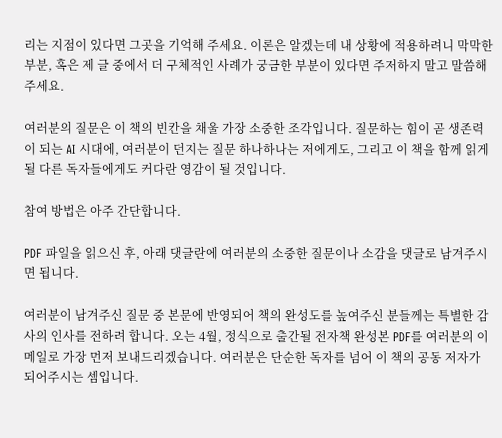리는 지점이 있다면 그곳을 기억해 주세요. 이론은 알겠는데 내 상황에 적용하려니 막막한 부분, 혹은 제 글 중에서 더 구체적인 사례가 궁금한 부분이 있다면 주저하지 말고 말씀해 주세요.

여러분의 질문은 이 책의 빈칸을 채울 가장 소중한 조각입니다. 질문하는 힘이 곧 생존력이 되는 AI 시대에, 여러분이 던지는 질문 하나하나는 저에게도, 그리고 이 책을 함께 읽게 될 다른 독자들에게도 커다란 영감이 될 것입니다.

참여 방법은 아주 간단합니다.

PDF 파일을 읽으신 후, 아래 댓글란에 여러분의 소중한 질문이나 소감을 댓글로 남겨주시면 됩니다.

여러분이 남겨주신 질문 중 본문에 반영되어 책의 완성도를 높여주신 분들께는 특별한 감사의 인사를 전하려 합니다. 오는 4월, 정식으로 출간될 전자책 완성본 PDF를 여러분의 이메일로 가장 먼저 보내드리겠습니다. 여러분은 단순한 독자를 넘어 이 책의 공동 저자가 되어주시는 셈입니다.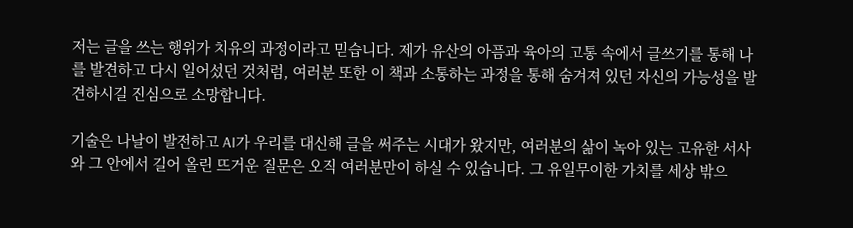저는 글을 쓰는 행위가 치유의 과정이라고 믿습니다. 제가 유산의 아픔과 육아의 고통 속에서 글쓰기를 통해 나를 발견하고 다시 일어섰던 것처럼, 여러분 또한 이 책과 소통하는 과정을 통해 숨겨져 있던 자신의 가능성을 발견하시길 진심으로 소망합니다.

기술은 나날이 발전하고 AI가 우리를 대신해 글을 써주는 시대가 왔지만, 여러분의 삶이 녹아 있는 고유한 서사와 그 안에서 길어 올린 뜨거운 질문은 오직 여러분만이 하실 수 있습니다. 그 유일무이한 가치를 세상 밖으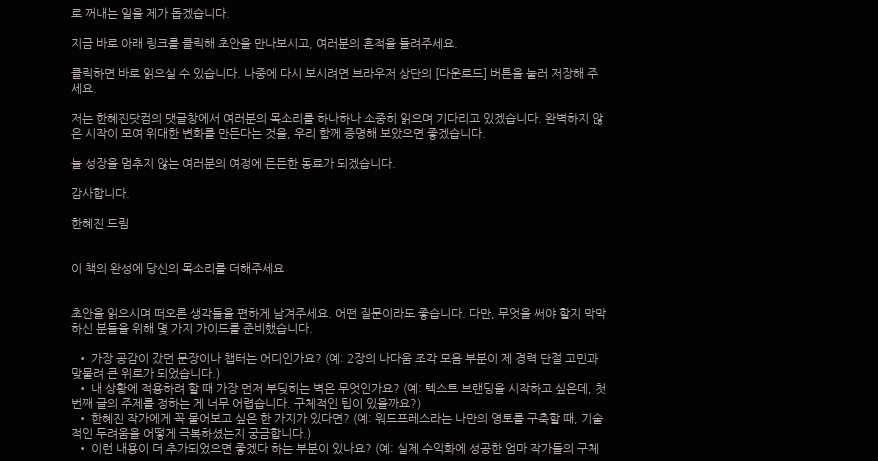로 꺼내는 일을 제가 돕겠습니다.

지금 바로 아래 링크를 클릭해 초안을 만나보시고, 여러분의 흔적을 들려주세요.

클릭하면 바로 읽으실 수 있습니다. 나중에 다시 보시려면 브라우저 상단의 [다운로드] 버튼을 눌러 저장해 주세요.

저는 한혜진닷컴의 댓글창에서 여러분의 목소리를 하나하나 소중히 읽으며 기다리고 있겠습니다. 완벽하지 않은 시작이 모여 위대한 변화를 만든다는 것을, 우리 함께 증명해 보았으면 좋겠습니다.

늘 성장을 멈추지 않는 여러분의 여정에 든든한 동료가 되겠습니다.

감사합니다.

한혜진 드림


이 책의 완성에 당신의 목소리를 더해주세요


초안을 읽으시며 떠오른 생각들을 편하게 남겨주세요. 어떤 질문이라도 좋습니다. 다만, 무엇을 써야 할지 막막하신 분들을 위해 몇 가지 가이드를 준비했습니다.

  • 가장 공감이 갔던 문장이나 챕터는 어디인가요? (예: 2장의 나다움 조각 모음 부분이 제 경력 단절 고민과 맞물려 큰 위로가 되었습니다.)
  • 내 상황에 적용하려 할 때 가장 먼저 부딪히는 벽은 무엇인가요? (예: 텍스트 브랜딩을 시작하고 싶은데, 첫 번째 글의 주제를 정하는 게 너무 어렵습니다. 구체적인 팁이 있을까요?)
  • 한혜진 작가에게 꼭 물어보고 싶은 한 가지가 있다면? (예: 워드프레스라는 나만의 영토를 구축할 때, 기술적인 두려움을 어떻게 극복하셨는지 궁금합니다.)
  • 이런 내용이 더 추가되었으면 좋겠다 하는 부분이 있나요? (예: 실제 수익화에 성공한 엄마 작가들의 구체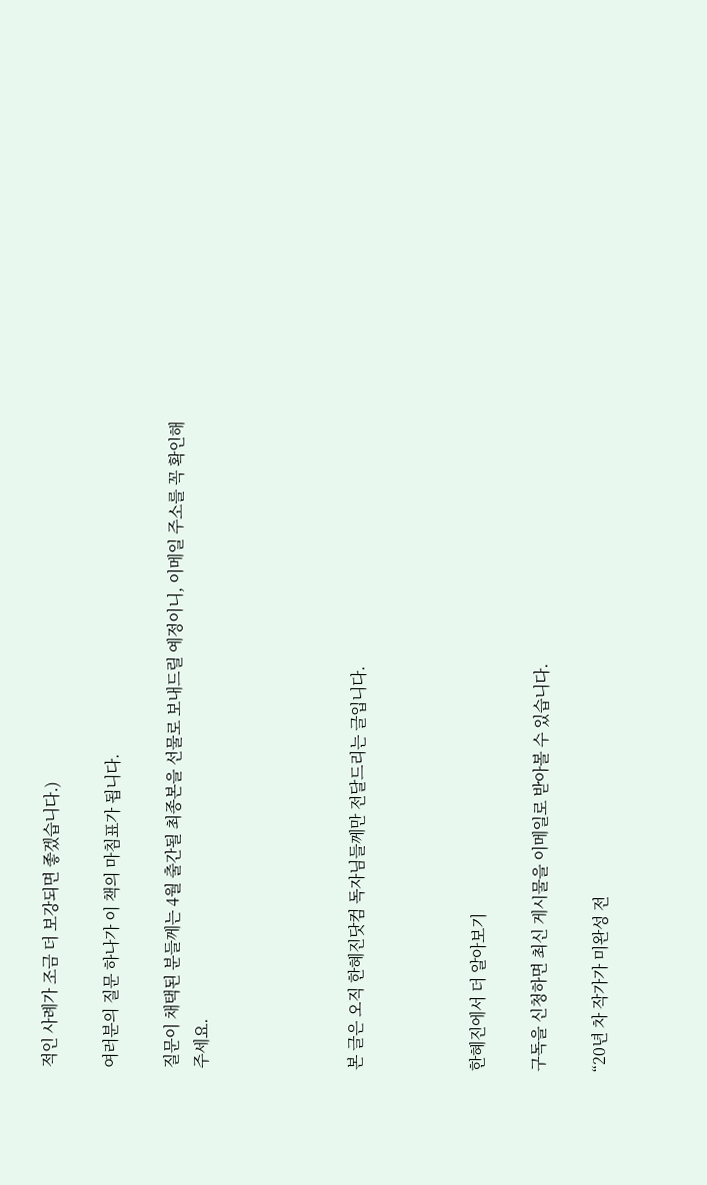적인 사례가 조금 더 보강되면 좋겠습니다.)

여러분의 질문 하나가 이 책의 마침표가 됩니다.

질문이 채택된 분들께는 4월 출간될 최종본을 선물로 보내드릴 예정이니, 이메일 주소를 꼭 확인해 주세요.




본 글은 오직 한혜진닷컴 독자님들께만 전달드리는 글입니다.



한혜진에서 더 알아보기

구독을 신청하면 최신 게시물을 이메일로 받아볼 수 있습니다.

“20년 차 작가가 미완성 전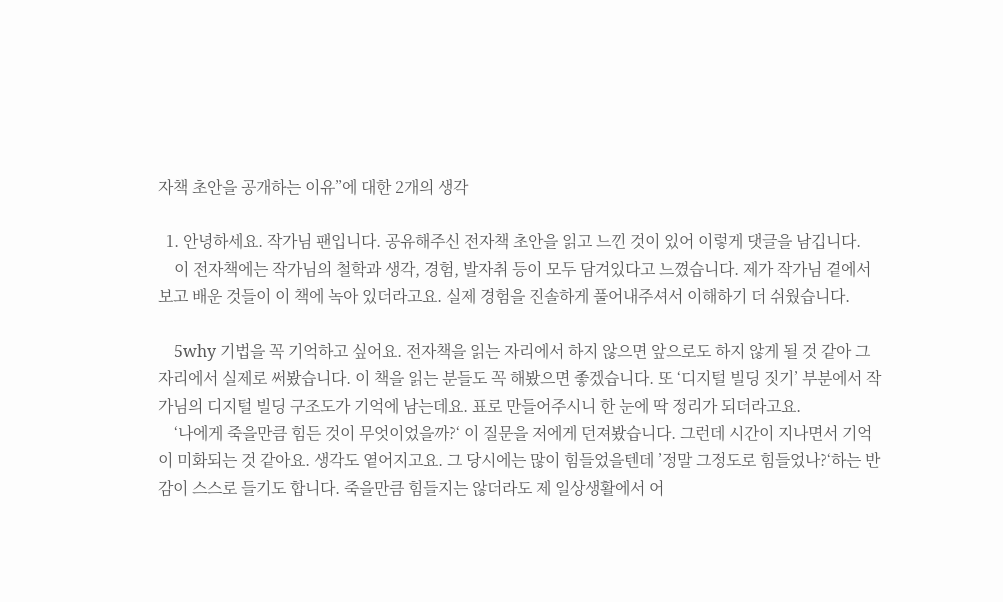자책 초안을 공개하는 이유”에 대한 2개의 생각

  1. 안녕하세요. 작가님 팬입니다. 공유해주신 전자책 초안을 읽고 느낀 것이 있어 이렇게 댓글을 남깁니다.
    이 전자책에는 작가님의 철학과 생각, 경험, 발자취 등이 모두 담겨있다고 느꼈습니다. 제가 작가님 곁에서 보고 배운 것들이 이 책에 녹아 있더라고요. 실제 경험을 진솔하게 풀어내주셔서 이해하기 더 쉬웠습니다.

    5why 기법을 꼭 기억하고 싶어요. 전자책을 읽는 자리에서 하지 않으면 앞으로도 하지 않게 될 것 같아 그 자리에서 실제로 써봤습니다. 이 책을 읽는 분들도 꼭 해봤으면 좋겠습니다. 또 ‘디지털 빌딩 짓기’ 부분에서 작가님의 디지털 빌딩 구조도가 기억에 남는데요. 표로 만들어주시니 한 눈에 딱 정리가 되더라고요.
    ‘나에게 죽을만큼 힘든 것이 무엇이었을까?‘ 이 질문을 저에게 던져봤습니다. 그런데 시간이 지나면서 기억이 미화되는 것 같아요. 생각도 옅어지고요. 그 당시에는 많이 힘들었을텐데 ’정말 그정도로 힘들었나?‘하는 반감이 스스로 들기도 합니다. 죽을만큼 힘들지는 않더라도 제 일상생활에서 어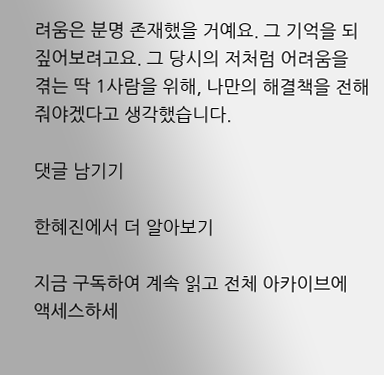려움은 분명 존재했을 거예요. 그 기억을 되짚어보려고요. 그 당시의 저처럼 어려움을 겪는 딱 1사람을 위해, 나만의 해결책을 전해줘야겠다고 생각했습니다.

댓글 남기기

한혜진에서 더 알아보기

지금 구독하여 계속 읽고 전체 아카이브에 액세스하세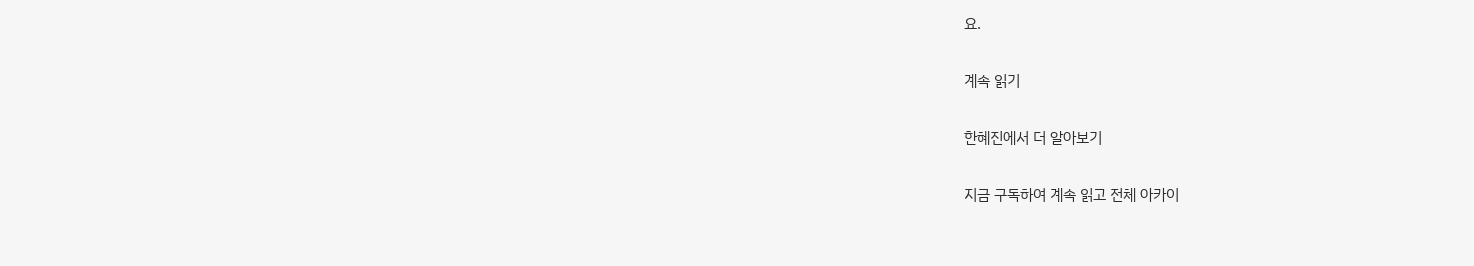요.

계속 읽기

한혜진에서 더 알아보기

지금 구독하여 계속 읽고 전체 아카이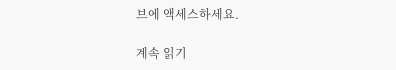브에 액세스하세요.

계속 읽기